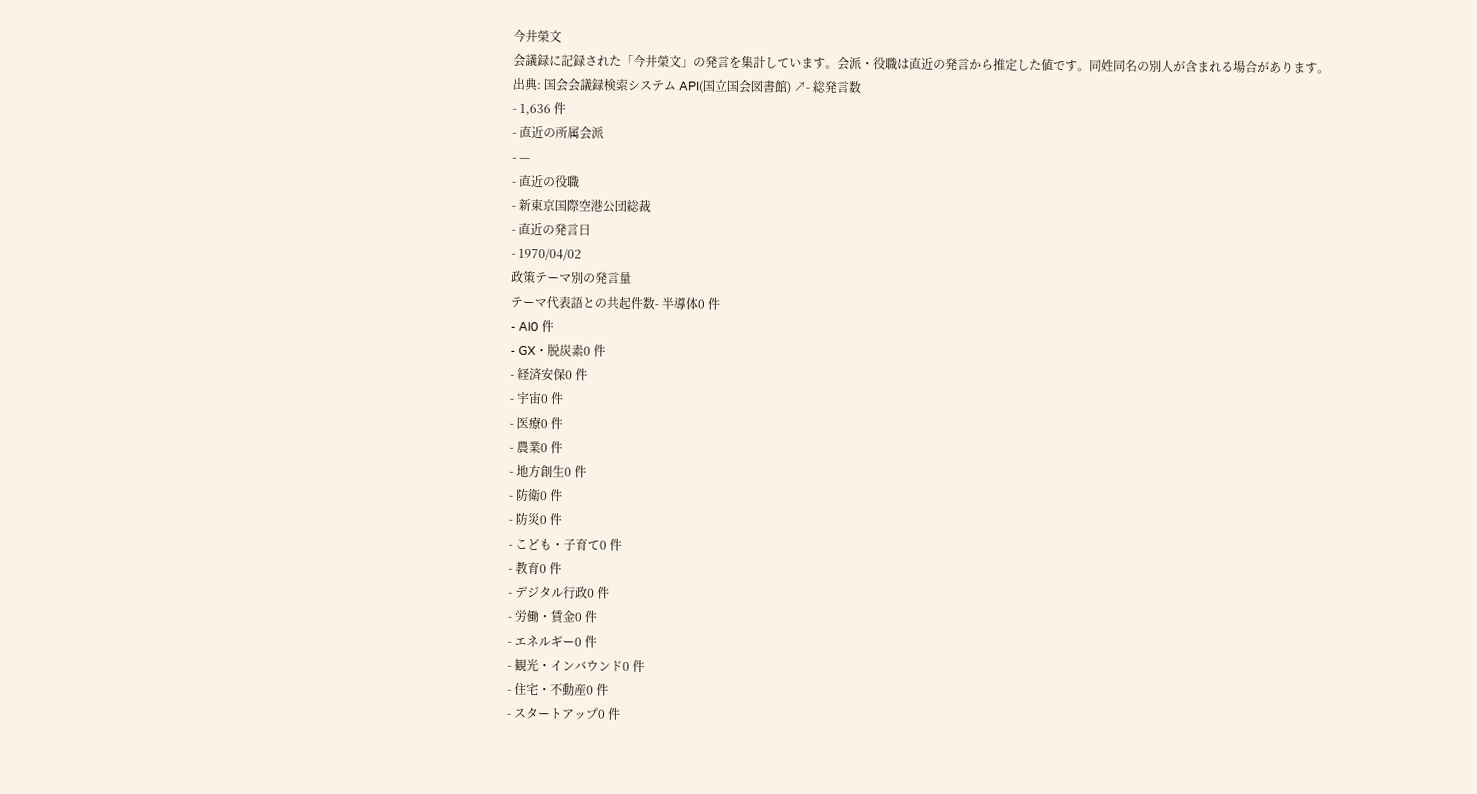今井榮文
会議録に記録された「今井榮文」の発言を集計しています。会派・役職は直近の発言から推定した値です。同姓同名の別人が含まれる場合があります。
出典: 国会会議録検索システム API(国立国会図書館) ↗- 総発言数
- 1,636 件
- 直近の所属会派
- —
- 直近の役職
- 新東京国際空港公団総裁
- 直近の発言日
- 1970/04/02
政策テーマ別の発言量
テーマ代表語との共起件数- 半導体0 件
- AI0 件
- GX・脱炭素0 件
- 経済安保0 件
- 宇宙0 件
- 医療0 件
- 農業0 件
- 地方創生0 件
- 防衛0 件
- 防災0 件
- こども・子育て0 件
- 教育0 件
- デジタル行政0 件
- 労働・賃金0 件
- エネルギー0 件
- 観光・インバウンド0 件
- 住宅・不動産0 件
- スタートアップ0 件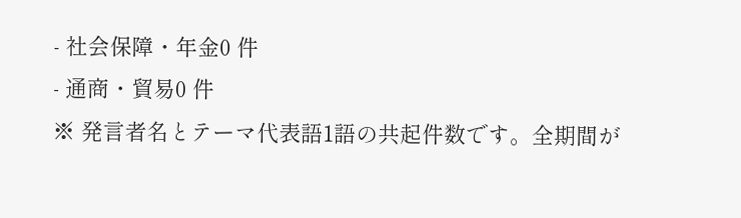- 社会保障・年金0 件
- 通商・貿易0 件
※ 発言者名とテーマ代表語1語の共起件数です。全期間が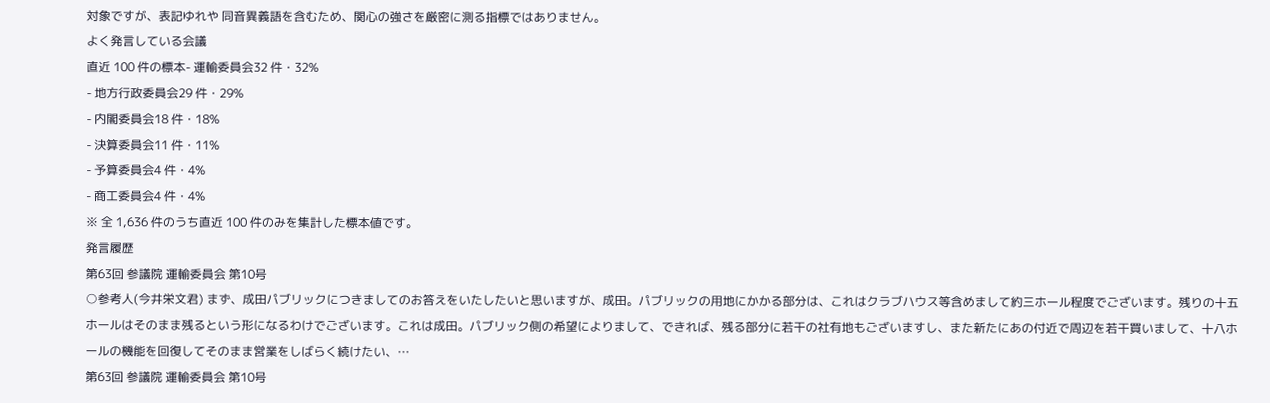対象ですが、表記ゆれや 同音異義語を含むため、関心の強さを厳密に測る指標ではありません。
よく発言している会議
直近 100 件の標本- 運輸委員会32 件・32%
- 地方行政委員会29 件・29%
- 内閣委員会18 件・18%
- 決算委員会11 件・11%
- 予算委員会4 件・4%
- 商工委員会4 件・4%
※ 全 1,636 件のうち直近 100 件のみを集計した標本値です。
発言履歴
第63回 参議院 運輸委員会 第10号
○参考人(今井栄文君) まず、成田パブリックにつきましてのお答えをいたしたいと思いますが、成田。パブリックの用地にかかる部分は、これはクラブハウス等含めまして約三ホール程度でございます。残りの十五ホールはそのまま残るという形になるわけでございます。これは成田。パブリック側の希望によりまして、できれば、残る部分に若干の社有地もございますし、また新たにあの付近で周辺を若干買いまして、十八ホールの機能を回復してそのまま営業をしばらく続けたい、…
第63回 参議院 運輸委員会 第10号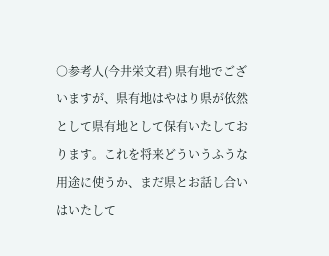○参考人(今井栄文君) 県有地でございますが、県有地はやはり県が依然として県有地として保有いたしております。これを将来どういうふうな用途に使うか、まだ県とお話し合いはいたして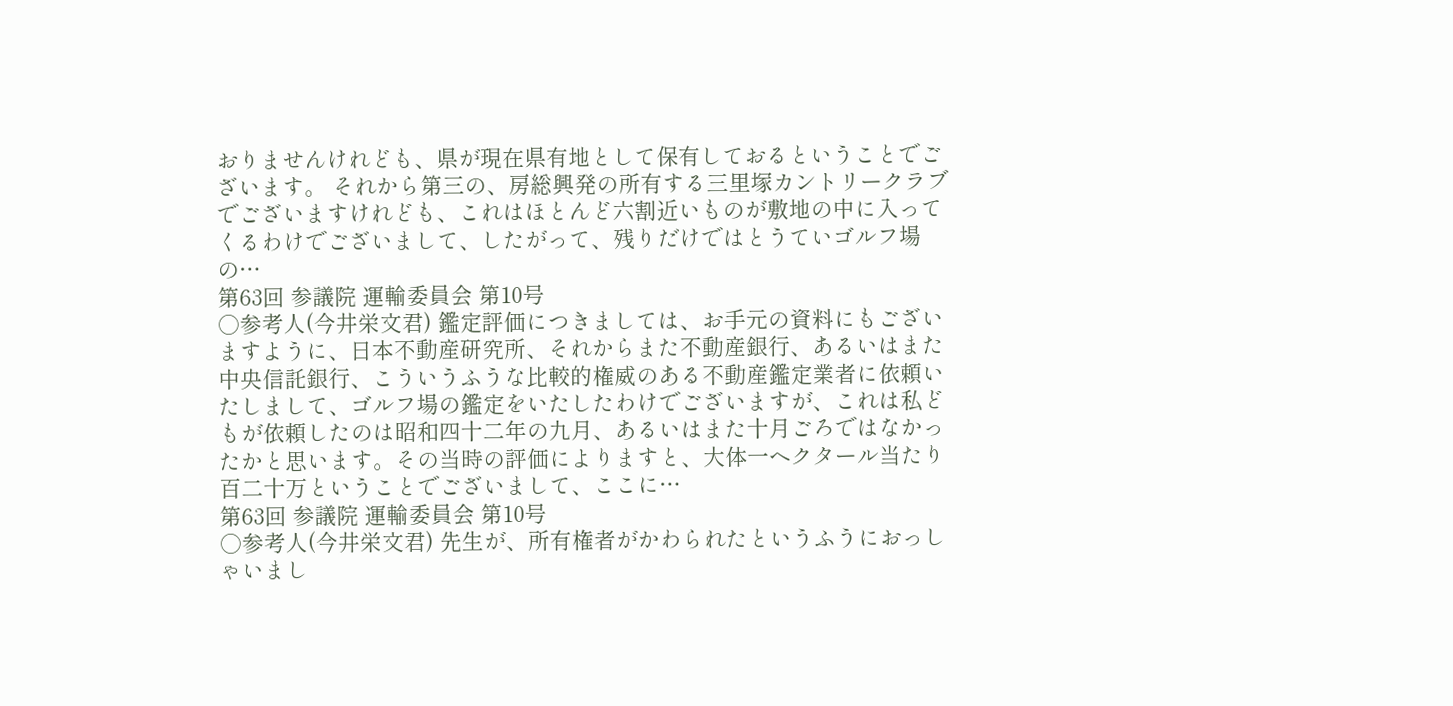おりませんけれども、県が現在県有地として保有しておるということでございます。 それから第三の、房総興発の所有する三里塚カントリークラブでございますけれども、これはほとんど六割近いものが敷地の中に入ってくるわけでございまして、したがって、残りだけではとうていゴルフ場の…
第63回 参議院 運輸委員会 第10号
○参考人(今井栄文君) 鑑定評価につきましては、お手元の資料にもございますように、日本不動産研究所、それからまた不動産銀行、あるいはまた中央信託銀行、こういうふうな比較的権威のある不動産鑑定業者に依頼いたしまして、ゴルフ場の鑑定をいたしたわけでございますが、これは私どもが依頼したのは昭和四十二年の九月、あるいはまた十月ごろではなかったかと思います。その当時の評価によりますと、大体一ヘクタール当たり百二十万ということでございまして、ここに…
第63回 参議院 運輸委員会 第10号
○参考人(今井栄文君) 先生が、所有権者がかわられたというふうにおっしゃいまし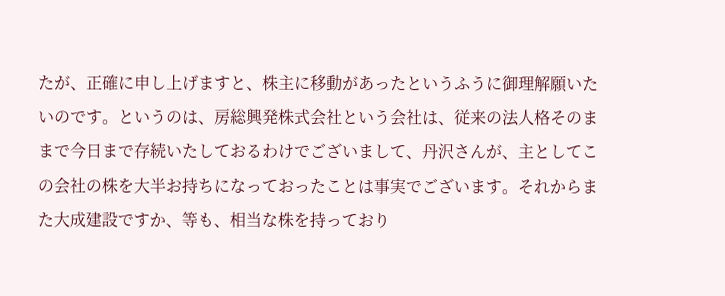たが、正確に申し上げますと、株主に移動があったというふうに御理解願いたいのです。というのは、房総興発株式会社という会社は、従来の法人格そのままで今日まで存続いたしておるわけでございまして、丹沢さんが、主としてこの会社の株を大半お持ちになっておったことは事実でございます。それからまた大成建設ですか、等も、相当な株を持っており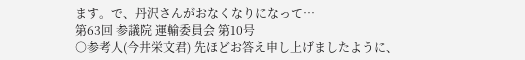ます。で、丹沢さんがおなくなりになって…
第63回 参議院 運輸委員会 第10号
○参考人(今井栄文君) 先ほどお答え申し上げましたように、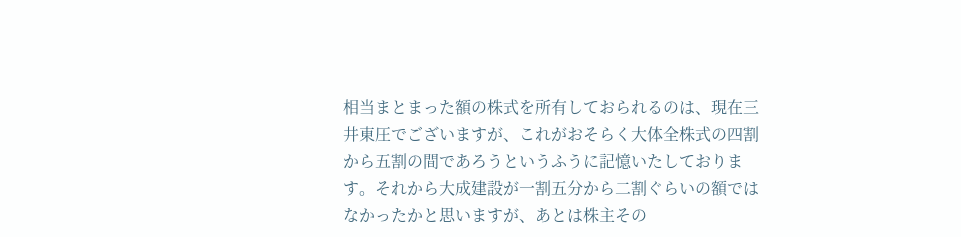相当まとまった額の株式を所有しておられるのは、現在三井東圧でございますが、これがおそらく大体全株式の四割から五割の間であろうというふうに記憶いたしております。それから大成建設が一割五分から二割ぐらいの額ではなかったかと思いますが、あとは株主その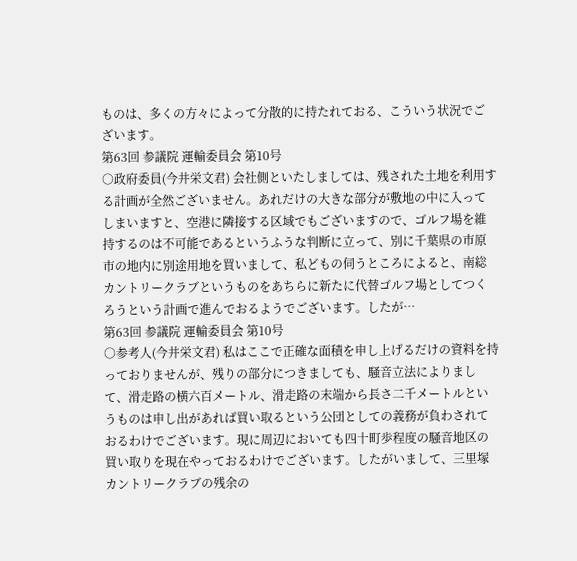ものは、多くの方々によって分散的に持たれておる、こういう状況でございます。
第63回 参議院 運輸委員会 第10号
○政府委員(今井栄文君) 会社側といたしましては、残された土地を利用する計画が全然ございません。あれだけの大きな部分が敷地の中に入ってしまいますと、空港に隣接する区域でもございますので、ゴルフ場を維持するのは不可能であるというふうな判断に立って、別に千葉県の市原市の地内に別途用地を買いまして、私どもの伺うところによると、南総カントリークラブというものをあちらに新たに代替ゴルフ場としてつくろうという計画で進んでおるようでございます。したが…
第63回 参議院 運輸委員会 第10号
○参考人(今井栄文君) 私はここで正確な面積を申し上げるだけの資料を持っておりませんが、残りの部分につきましても、騒音立法によりまして、滑走路の横六百メートル、滑走路の末端から長さ二千メートルというものは申し出があれば買い取るという公団としての義務が負わされておるわけでございます。現に周辺においても四十町歩程度の騒音地区の買い取りを現在やっておるわけでございます。したがいまして、三里塚カントリークラブの残余の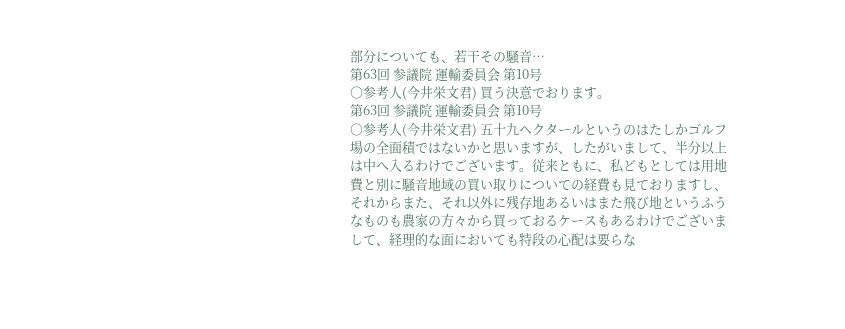部分についても、若干その騒音…
第63回 参議院 運輸委員会 第10号
○参考人(今井栄文君) 買う決意でおります。
第63回 参議院 運輸委員会 第10号
○参考人(今井栄文君) 五十九ヘクタールというのはたしかゴルフ場の全面積ではないかと思いますが、したがいまして、半分以上は中へ入るわけでございます。従来ともに、私どもとしては用地費と別に騒音地域の買い取りについての経費も見ておりますし、それからまた、それ以外に残存地あるいはまた飛び地というふうなものも農家の方々から買っておるケースもあるわけでございまして、経理的な面においても特段の心配は要らな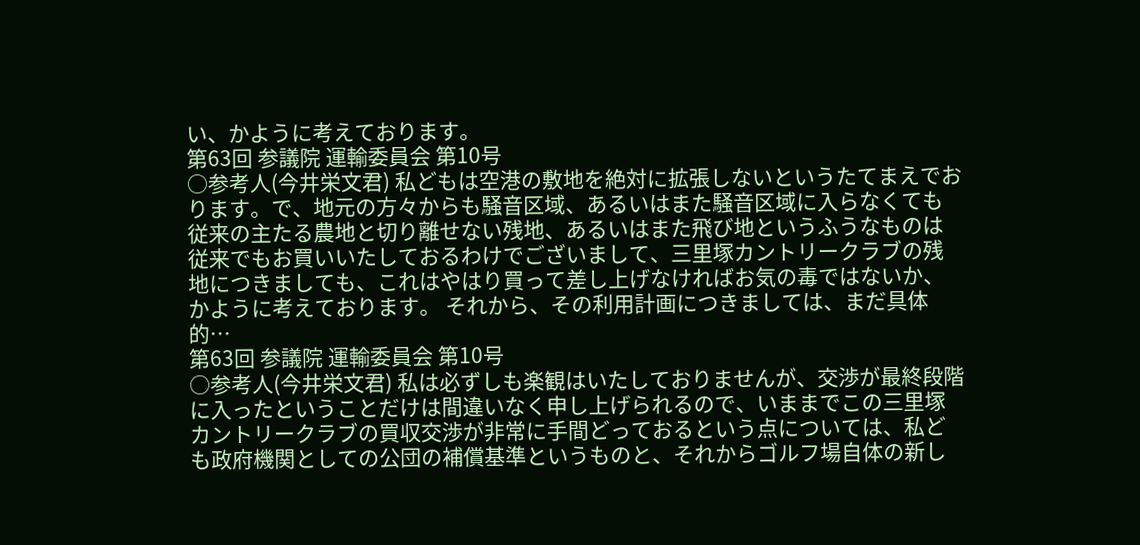い、かように考えております。
第63回 参議院 運輸委員会 第10号
○参考人(今井栄文君) 私どもは空港の敷地を絶対に拡張しないというたてまえでおります。で、地元の方々からも騒音区域、あるいはまた騒音区域に入らなくても従来の主たる農地と切り離せない残地、あるいはまた飛び地というふうなものは従来でもお買いいたしておるわけでございまして、三里塚カントリークラブの残地につきましても、これはやはり買って差し上げなければお気の毒ではないか、かように考えております。 それから、その利用計画につきましては、まだ具体的…
第63回 参議院 運輸委員会 第10号
○参考人(今井栄文君) 私は必ずしも楽観はいたしておりませんが、交渉が最終段階に入ったということだけは間違いなく申し上げられるので、いままでこの三里塚カントリークラブの買収交渉が非常に手間どっておるという点については、私ども政府機関としての公団の補償基準というものと、それからゴルフ場自体の新し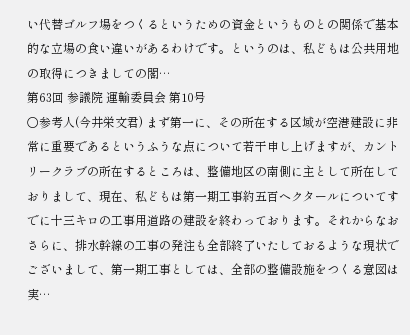い代替ゴルフ場をつくるというための資金というものとの関係で基本的な立場の食い違いがあるわけです。というのは、私どもは公共用地の取得につきましての閣…
第63回 参議院 運輸委員会 第10号
○参考人(今井栄文君) まず第一に、その所在する区域が空港建設に非常に重要であるというふうな点について若干申し上げますが、カントリークラブの所在するところは、整備地区の南側に主として所在しておりまして、現在、私どもは第一期工事約五百ヘクタールについてすでに十三キロの工事用道路の建設を終わっております。それからなおさらに、排水幹線の工事の発注も全部終了いたしておるような現状でございまして、第一期工事としては、全部の整備設施をつくる意図は実…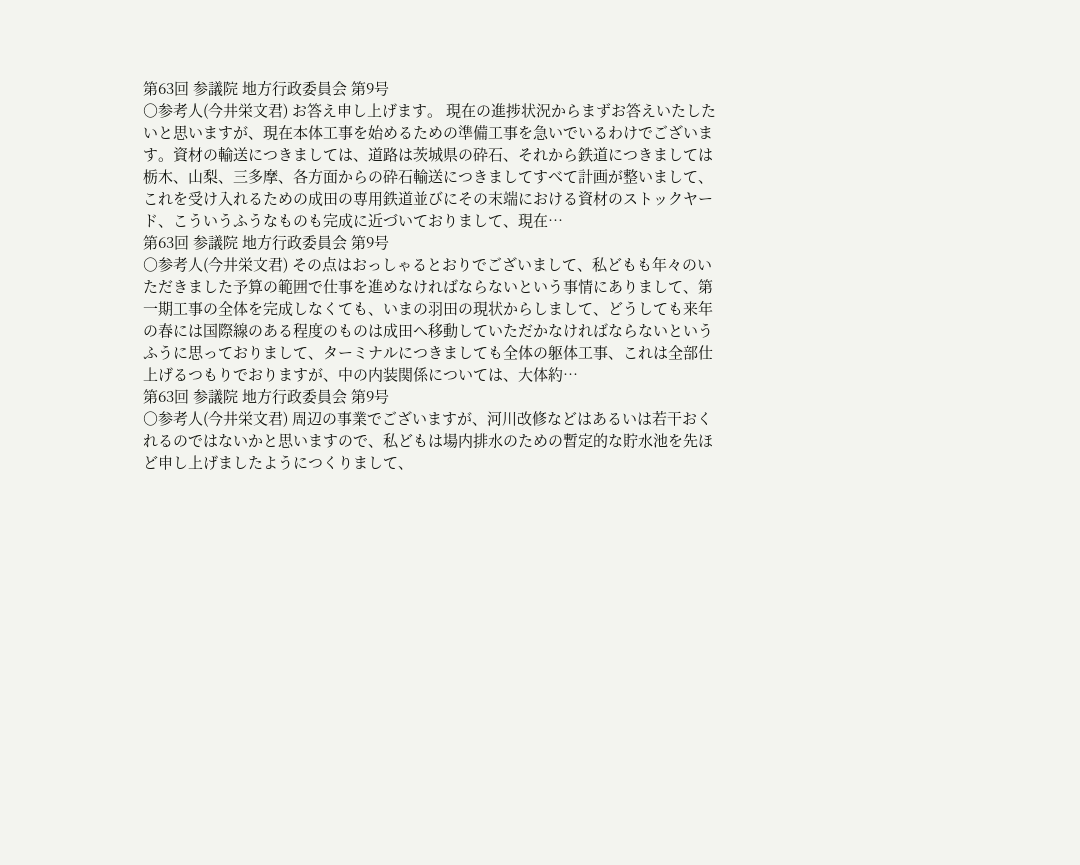第63回 参議院 地方行政委員会 第9号
○参考人(今井栄文君) お答え申し上げます。 現在の進捗状況からまずお答えいたしたいと思いますが、現在本体工事を始めるための準備工事を急いでいるわけでございます。資材の輸送につきましては、道路は茨城県の砕石、それから鉄道につきましては栃木、山梨、三多摩、各方面からの砕石輸送につきましてすべて計画が整いまして、これを受け入れるための成田の専用鉄道並びにその末端における資材のストックヤード、こういうふうなものも完成に近づいておりまして、現在…
第63回 参議院 地方行政委員会 第9号
○参考人(今井栄文君) その点はおっしゃるとおりでございまして、私どもも年々のいただきました予算の範囲で仕事を進めなければならないという事情にありまして、第一期工事の全体を完成しなくても、いまの羽田の現状からしまして、どうしても来年の春には国際線のある程度のものは成田へ移動していただかなければならないというふうに思っておりまして、ターミナルにつきましても全体の躯体工事、これは全部仕上げるつもりでおりますが、中の内装関係については、大体約…
第63回 参議院 地方行政委員会 第9号
○参考人(今井栄文君) 周辺の事業でございますが、河川改修などはあるいは若干おくれるのではないかと思いますので、私どもは場内排水のための暫定的な貯水池を先ほど申し上げましたようにつくりまして、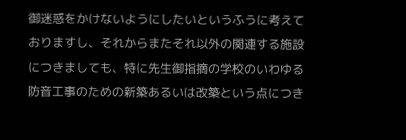御迷惑をかけないようにしたいというふうに考えておりますし、それからまたそれ以外の関連する施設につきましても、特に先生御指摘の学校のいわゆる防音工事のための新築あるいは改築という点につき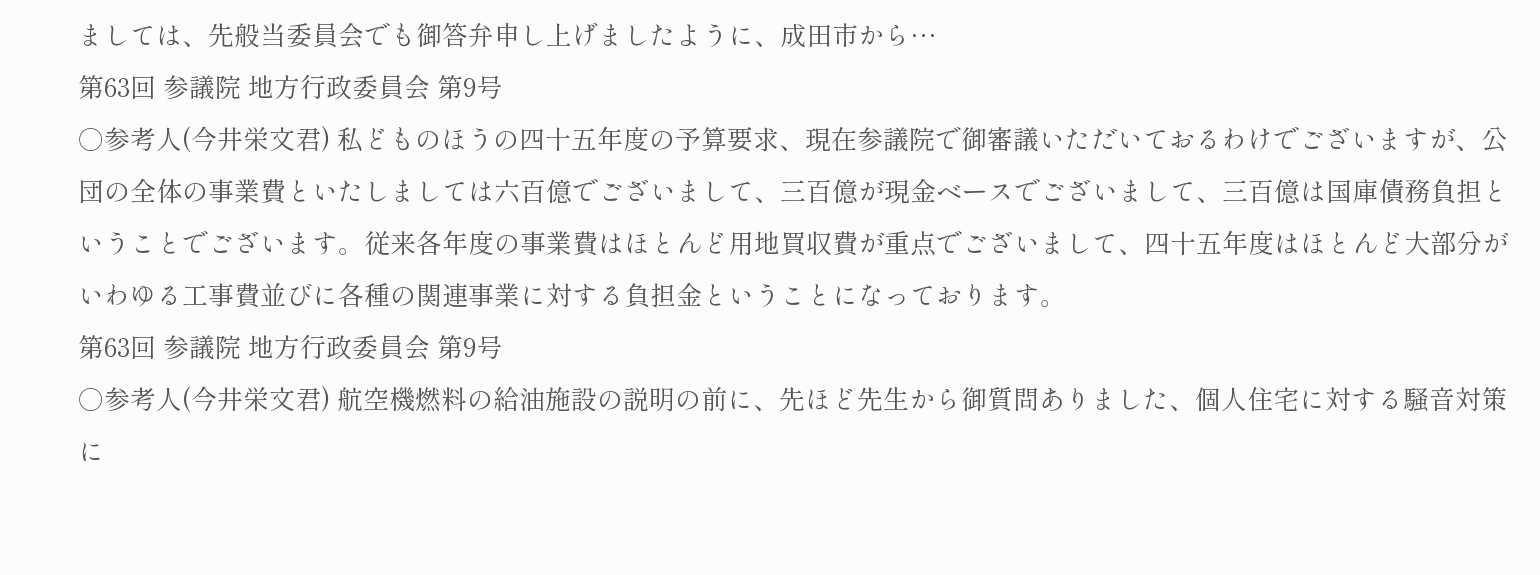ましては、先般当委員会でも御答弁申し上げましたように、成田市から…
第63回 参議院 地方行政委員会 第9号
○参考人(今井栄文君) 私どものほうの四十五年度の予算要求、現在参議院で御審議いただいておるわけでございますが、公団の全体の事業費といたしましては六百億でございまして、三百億が現金ベースでございまして、三百億は国庫債務負担ということでございます。従来各年度の事業費はほとんど用地買収費が重点でございまして、四十五年度はほとんど大部分がいわゆる工事費並びに各種の関連事業に対する負担金ということになっております。
第63回 参議院 地方行政委員会 第9号
○参考人(今井栄文君) 航空機燃料の給油施設の説明の前に、先ほど先生から御質問ありました、個人住宅に対する騒音対策に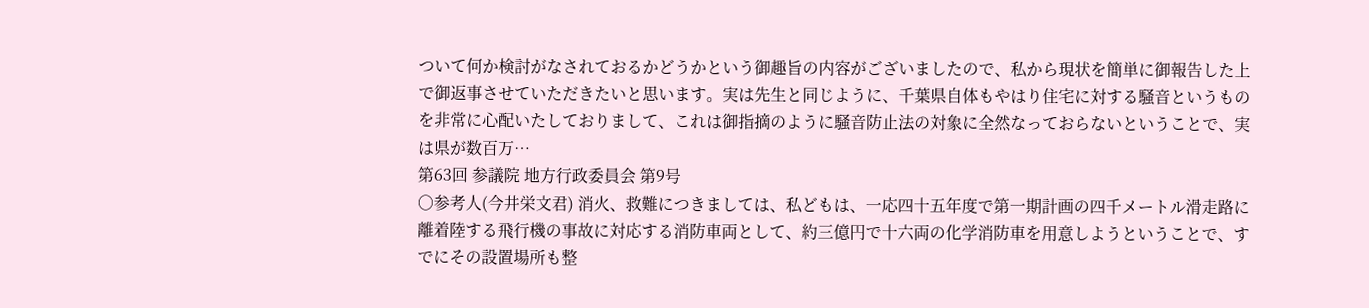ついて何か検討がなされておるかどうかという御趣旨の内容がございましたので、私から現状を簡単に御報告した上で御返事させていただきたいと思います。実は先生と同じように、千葉県自体もやはり住宅に対する騒音というものを非常に心配いたしておりまして、これは御指摘のように騒音防止法の対象に全然なっておらないということで、実は県が数百万…
第63回 参議院 地方行政委員会 第9号
○参考人(今井栄文君) 消火、救難につきましては、私どもは、一応四十五年度で第一期計画の四千メートル滑走路に離着陸する飛行機の事故に対応する消防車両として、約三億円で十六両の化学消防車を用意しようということで、すでにその設置場所も整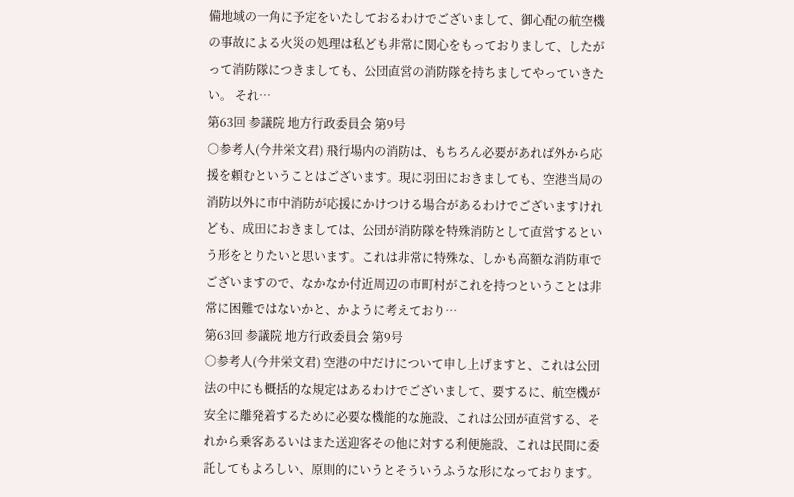備地域の一角に予定をいたしておるわけでございまして、御心配の航空機の事故による火災の処理は私ども非常に関心をもっておりまして、したがって消防隊につきましても、公団直営の消防隊を持ちましてやっていきたい。 それ…
第63回 参議院 地方行政委員会 第9号
○参考人(今井栄文君) 飛行場内の消防は、もちろん必要があれば外から応援を頼むということはございます。現に羽田におきましても、空港当局の消防以外に市中消防が応援にかけつける場合があるわけでございますけれども、成田におきましては、公団が消防隊を特殊消防として直営するという形をとりたいと思います。これは非常に特殊な、しかも高額な消防車でございますので、なかなか付近周辺の市町村がこれを持つということは非常に困難ではないかと、かように考えており…
第63回 参議院 地方行政委員会 第9号
○参考人(今井栄文君) 空港の中だけについて申し上げますと、これは公団法の中にも概括的な規定はあるわけでございまして、要するに、航空機が安全に離発着するために必要な機能的な施設、これは公団が直営する、それから乗客あるいはまた送迎客その他に対する利便施設、これは民間に委託してもよろしい、原則的にいうとそういうふうな形になっております。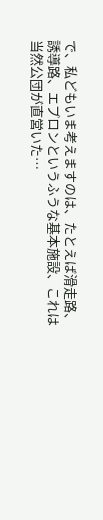で、私どもいま考えますのは、たとえば滑走路、誘導路、エプロンというふうな基本施設、これは当然公団が直営いた…